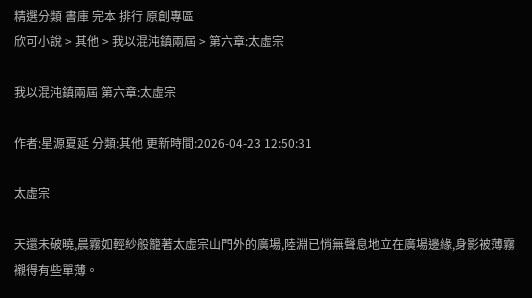精選分類 書庫 完本 排行 原創專區
欣可小說 > 其他 > 我以混沌鎮兩屆 > 第六章:太虛宗

我以混沌鎮兩屆 第六章:太虛宗

作者:星源夏延 分類:其他 更新時間:2026-04-23 12:50:31

太虛宗

天還未破曉,晨霧如輕紗般籠著太虛宗山門外的廣場,陸淵已悄無聲息地立在廣場邊緣,身影被薄霧襯得有些單薄。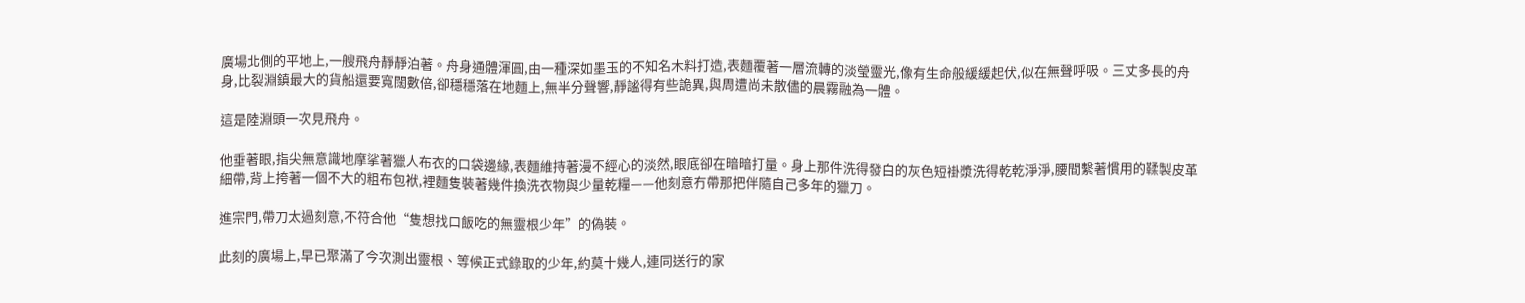廣場北側的平地上,一艘飛舟靜靜泊著。舟身通體渾圓,由一種深如墨玉的不知名木料打造,表麵覆著一層流轉的淡瑩靈光,像有生命般緩緩起伏,似在無聲呼吸。三丈多長的舟身,比裂淵鎮最大的貨船還要寬闊數倍,卻穩穩落在地麵上,無半分聲響,靜謐得有些詭異,與周遭尚未散儘的晨霧融為一體。

這是陸淵頭一次見飛舟。

他垂著眼,指尖無意識地摩挲著獵人布衣的口袋邊緣,表麵維持著漫不經心的淡然,眼底卻在暗暗打量。身上那件洗得發白的灰色短褂漿洗得乾乾淨淨,腰間繫著慣用的鞣製皮革細帶,背上挎著一個不大的粗布包袱,裡麵隻裝著幾件換洗衣物與少量乾糧——他刻意冇帶那把伴隨自己多年的獵刀。

進宗門,帶刀太過刻意,不符合他“隻想找口飯吃的無靈根少年”的偽裝。

此刻的廣場上,早已聚滿了今次測出靈根、等候正式錄取的少年,約莫十幾人,連同送行的家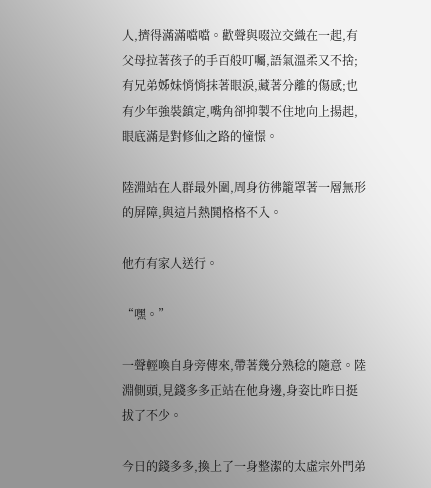人,擠得滿滿噹噹。歡聲與啜泣交織在一起,有父母拉著孩子的手百般叮囑,語氣溫柔又不捨;有兄弟姊妹悄悄抹著眼淚,藏著分離的傷感;也有少年強裝鎮定,嘴角卻抑製不住地向上揚起,眼底滿是對修仙之路的憧憬。

陸淵站在人群最外圍,周身彷彿籠罩著一層無形的屏障,與這片熱鬨格格不入。

他冇有家人送行。

“嘿。”

一聲輕喚自身旁傳來,帶著幾分熟稔的隨意。陸淵側頭,見錢多多正站在他身邊,身姿比昨日挺拔了不少。

今日的錢多多,換上了一身整潔的太虛宗外門弟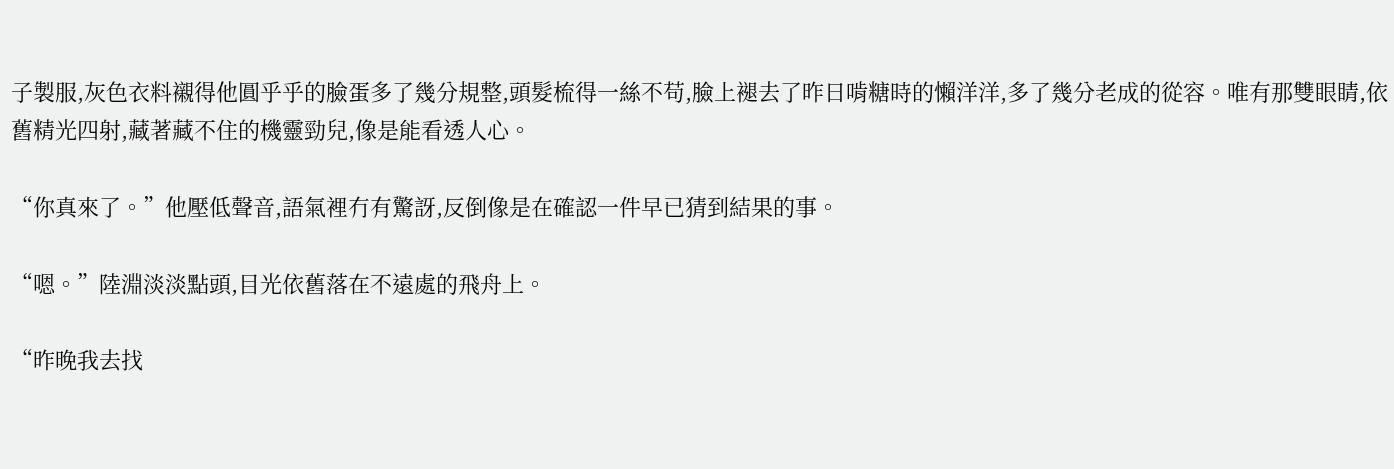子製服,灰色衣料襯得他圓乎乎的臉蛋多了幾分規整,頭髮梳得一絲不苟,臉上褪去了昨日啃糖時的懶洋洋,多了幾分老成的從容。唯有那雙眼睛,依舊精光四射,藏著藏不住的機靈勁兒,像是能看透人心。

“你真來了。”他壓低聲音,語氣裡冇有驚訝,反倒像是在確認一件早已猜到結果的事。

“嗯。”陸淵淡淡點頭,目光依舊落在不遠處的飛舟上。

“昨晚我去找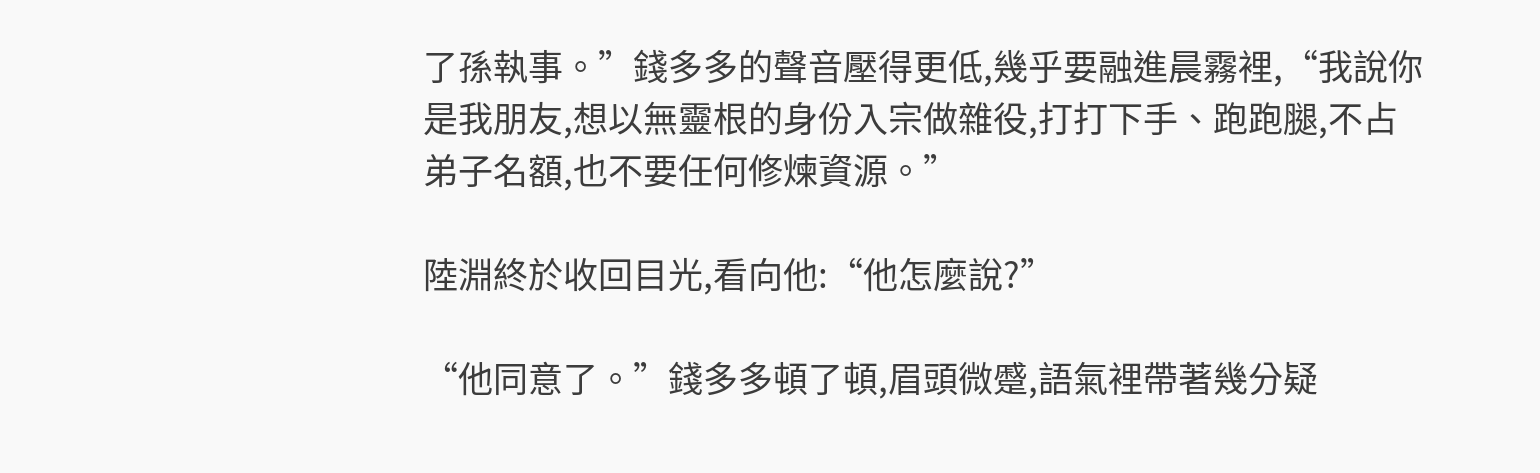了孫執事。”錢多多的聲音壓得更低,幾乎要融進晨霧裡,“我說你是我朋友,想以無靈根的身份入宗做雜役,打打下手、跑跑腿,不占弟子名額,也不要任何修煉資源。”

陸淵終於收回目光,看向他:“他怎麼說?”

“他同意了。”錢多多頓了頓,眉頭微蹙,語氣裡帶著幾分疑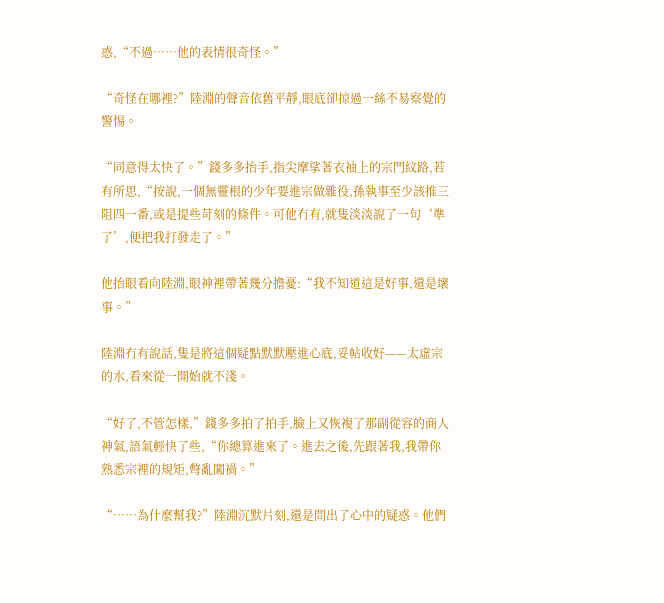惑,“不過……他的表情很奇怪。”

“奇怪在哪裡?”陸淵的聲音依舊平靜,眼底卻掠過一絲不易察覺的警惕。

“同意得太快了。”錢多多抬手,指尖摩挲著衣袖上的宗門紋路,若有所思,“按說,一個無靈根的少年要進宗做雜役,孫執事至少該推三阻四一番,或是提些苛刻的條件。可他冇有,就隻淡淡說了一句‘準了’,便把我打發走了。”

他抬眼看向陸淵,眼神裡帶著幾分擔憂:“我不知道這是好事,還是壞事。”

陸淵冇有說話,隻是將這個疑點默默壓進心底,妥帖收好——太虛宗的水,看來從一開始就不淺。

“好了,不管怎樣,”錢多多拍了拍手,臉上又恢複了那副從容的商人神氣,語氣輕快了些,“你總算進來了。進去之後,先跟著我,我帶你熟悉宗裡的規矩,彆亂闖禍。”

“……為什麼幫我?”陸淵沉默片刻,還是問出了心中的疑惑。他們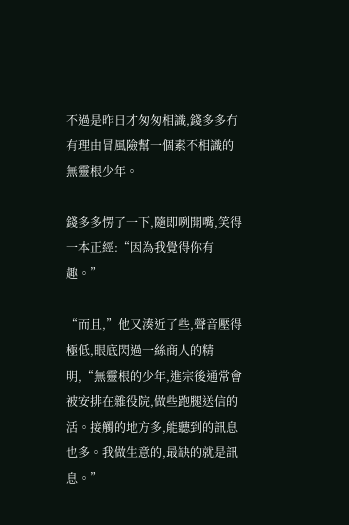不過是昨日才匆匆相識,錢多多冇有理由冒風險幫一個素不相識的無靈根少年。

錢多多愣了一下,隨即咧開嘴,笑得一本正經:“因為我覺得你有趣。”

“而且,”他又湊近了些,聲音壓得極低,眼底閃過一絲商人的精明,“無靈根的少年,進宗後通常會被安排在雜役院,做些跑腿送信的活。接觸的地方多,能聽到的訊息也多。我做生意的,最缺的就是訊息。”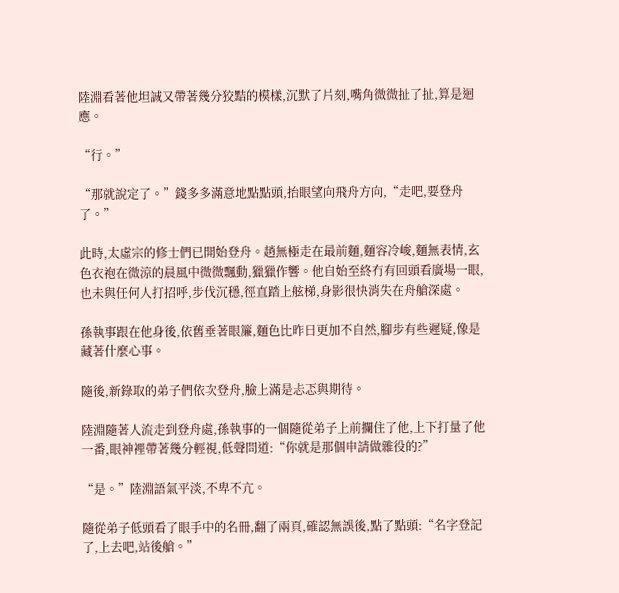陸淵看著他坦誠又帶著幾分狡黠的模樣,沉默了片刻,嘴角微微扯了扯,算是迴應。

“行。”

“那就說定了。”錢多多滿意地點點頭,抬眼望向飛舟方向,“走吧,要登舟了。”

此時,太虛宗的修士們已開始登舟。趙無極走在最前麵,麵容冷峻,麵無表情,玄色衣袍在微涼的晨風中微微飄動,獵獵作響。他自始至終冇有回頭看廣場一眼,也未與任何人打招呼,步伐沉穩,徑直踏上舷梯,身影很快消失在舟艙深處。

孫執事跟在他身後,依舊垂著眼簾,麵色比昨日更加不自然,腳步有些遲疑,像是藏著什麼心事。

隨後,新錄取的弟子們依次登舟,臉上滿是忐忑與期待。

陸淵隨著人流走到登舟處,孫執事的一個隨從弟子上前攔住了他,上下打量了他一番,眼神裡帶著幾分輕視,低聲問道:“你就是那個申請做雜役的?”

“是。”陸淵語氣平淡,不卑不亢。

隨從弟子低頭看了眼手中的名冊,翻了兩頁,確認無誤後,點了點頭:“名字登記了,上去吧,站後艙。”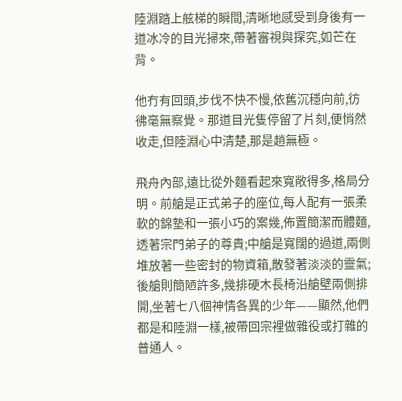陸淵踏上舷梯的瞬間,清晰地感受到身後有一道冰冷的目光掃來,帶著審視與探究,如芒在背。

他冇有回頭,步伐不快不慢,依舊沉穩向前,彷彿毫無察覺。那道目光隻停留了片刻,便悄然收走,但陸淵心中清楚,那是趙無極。

飛舟內部,遠比從外麵看起來寬敞得多,格局分明。前艙是正式弟子的座位,每人配有一張柔軟的錦墊和一張小巧的案幾,佈置簡潔而體麵,透著宗門弟子的尊貴;中艙是寬闊的過道,兩側堆放著一些密封的物資箱,散發著淡淡的靈氣;後艙則簡陋許多,幾排硬木長椅沿艙壁兩側排開,坐著七八個神情各異的少年——顯然,他們都是和陸淵一樣,被帶回宗裡做雜役或打雜的普通人。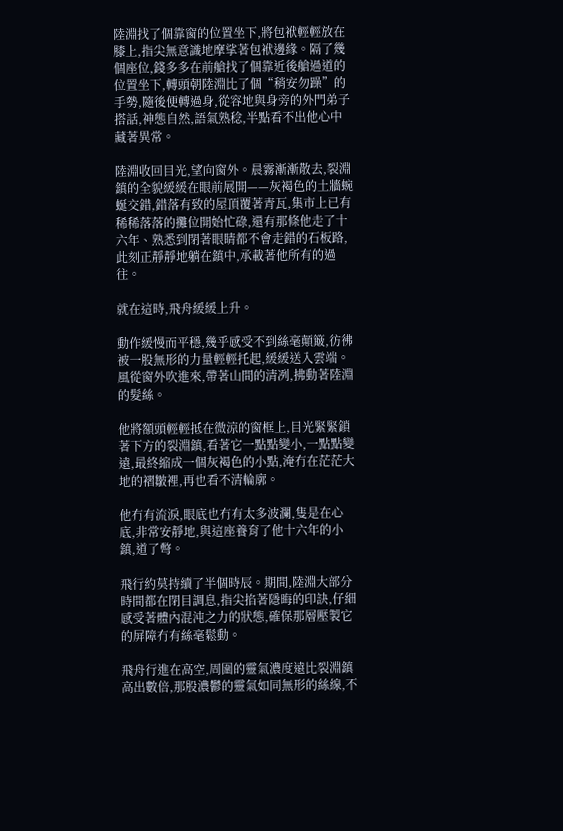陸淵找了個靠窗的位置坐下,將包袱輕輕放在膝上,指尖無意識地摩挲著包袱邊緣。隔了幾個座位,錢多多在前艙找了個靠近後艙過道的位置坐下,轉頭朝陸淵比了個“稍安勿躁”的手勢,隨後便轉過身,從容地與身旁的外門弟子搭話,神態自然,語氣熟稔,半點看不出他心中藏著異常。

陸淵收回目光,望向窗外。晨霧漸漸散去,裂淵鎮的全貌緩緩在眼前展開——灰褐色的土牆蜿蜒交錯,錯落有致的屋頂覆著青瓦,集市上已有稀稀落落的攤位開始忙碌,還有那條他走了十六年、熟悉到閉著眼睛都不會走錯的石板路,此刻正靜靜地躺在鎮中,承載著他所有的過往。

就在這時,飛舟緩緩上升。

動作緩慢而平穩,幾乎感受不到絲毫顛簸,彷彿被一股無形的力量輕輕托起,緩緩送入雲端。風從窗外吹進來,帶著山間的清冽,拂動著陸淵的髮絲。

他將額頭輕輕抵在微涼的窗框上,目光緊緊鎖著下方的裂淵鎮,看著它一點點變小,一點點變遠,最終縮成一個灰褐色的小點,淹冇在茫茫大地的褶皺裡,再也看不清輪廓。

他冇有流淚,眼底也冇有太多波瀾,隻是在心底,非常安靜地,與這座養育了他十六年的小鎮,道了彆。

飛行約莫持續了半個時辰。期間,陸淵大部分時間都在閉目調息,指尖掐著隱晦的印訣,仔細感受著體內混沌之力的狀態,確保那層壓製它的屏障冇有絲毫鬆動。

飛舟行進在高空,周圍的靈氣濃度遠比裂淵鎮高出數倍,那股濃鬱的靈氣如同無形的絲線,不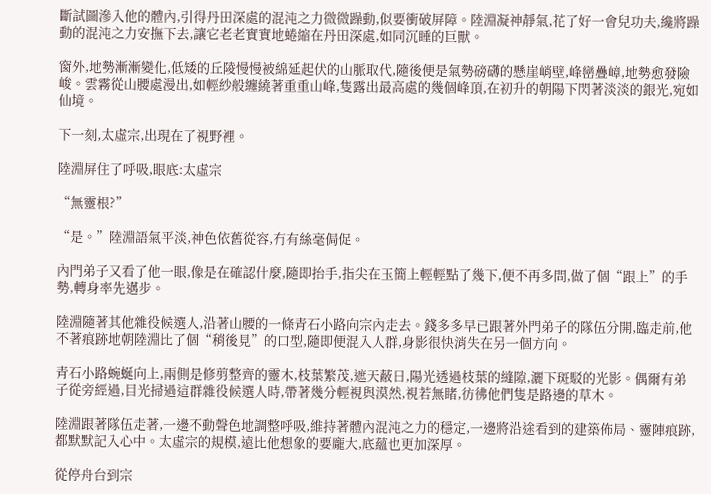斷試圖滲入他的體內,引得丹田深處的混沌之力微微躁動,似要衝破屏障。陸淵凝神靜氣,花了好一會兒功夫,纔將躁動的混沌之力安撫下去,讓它老老實實地蜷縮在丹田深處,如同沉睡的巨獸。

窗外,地勢漸漸變化,低矮的丘陵慢慢被綿延起伏的山脈取代,隨後便是氣勢磅礴的懸崖峭壁,峰巒疊嶂,地勢愈發險峻。雲霧從山腰處漫出,如輕紗般纏繞著重重山峰,隻露出最高處的幾個峰頂,在初升的朝陽下閃著淡淡的銀光,宛如仙境。

下一刻,太虛宗,出現在了視野裡。

陸淵屏住了呼吸,眼底:太虛宗

“無靈根?”

“是。”陸淵語氣平淡,神色依舊從容,冇有絲毫侷促。

內門弟子又看了他一眼,像是在確認什麼,隨即抬手,指尖在玉簡上輕輕點了幾下,便不再多問,做了個“跟上”的手勢,轉身率先邁步。

陸淵隨著其他雜役候選人,沿著山腰的一條青石小路向宗內走去。錢多多早已跟著外門弟子的隊伍分開,臨走前,他不著痕跡地朝陸淵比了個“稍後見”的口型,隨即便混入人群,身影很快消失在另一個方向。

青石小路蜿蜒向上,兩側是修剪整齊的靈木,枝葉繁茂,遮天蔽日,陽光透過枝葉的縫隙,灑下斑駁的光影。偶爾有弟子從旁經過,目光掃過這群雜役候選人時,帶著幾分輕視與漠然,視若無睹,彷彿他們隻是路邊的草木。

陸淵跟著隊伍走著,一邊不動聲色地調整呼吸,維持著體內混沌之力的穩定,一邊將沿途看到的建築佈局、靈陣痕跡,都默默記入心中。太虛宗的規模,遠比他想象的要龐大,底蘊也更加深厚。

從停舟台到宗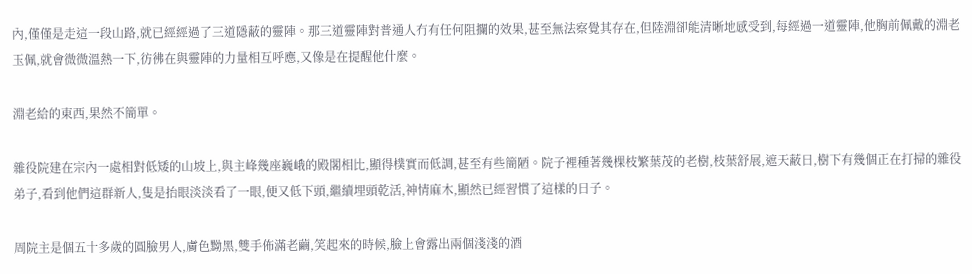內,僅僅是走這一段山路,就已經經過了三道隱蔽的靈陣。那三道靈陣對普通人冇有任何阻攔的效果,甚至無法察覺其存在,但陸淵卻能清晰地感受到,每經過一道靈陣,他胸前佩戴的淵老玉佩,就會微微溫熱一下,彷彿在與靈陣的力量相互呼應,又像是在提醒他什麼。

淵老給的東西,果然不簡單。

雜役院建在宗內一處相對低矮的山坡上,與主峰幾座巍峨的殿閣相比,顯得樸實而低調,甚至有些簡陋。院子裡種著幾棵枝繁葉茂的老樹,枝葉舒展,遮天蔽日,樹下有幾個正在打掃的雜役弟子,看到他們這群新人,隻是抬眼淡淡看了一眼,便又低下頭,繼續埋頭乾活,神情麻木,顯然已經習慣了這樣的日子。

周院主是個五十多歲的圓臉男人,膚色黝黑,雙手佈滿老繭,笑起來的時候,臉上會露出兩個淺淺的酒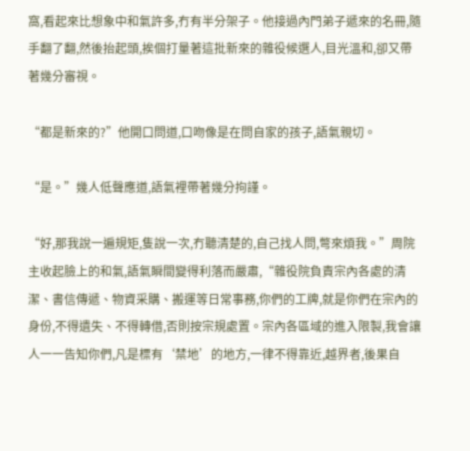窩,看起來比想象中和氣許多,冇有半分架子。他接過內門弟子遞來的名冊,隨手翻了翻,然後抬起頭,挨個打量著這批新來的雜役候選人,目光溫和,卻又帶著幾分審視。

“都是新來的?”他開口問道,口吻像是在問自家的孩子,語氣親切。

“是。”幾人低聲應道,語氣裡帶著幾分拘謹。

“好,那我說一遍規矩,隻說一次,冇聽清楚的,自己找人問,彆來煩我。”周院主收起臉上的和氣,語氣瞬間變得利落而嚴肅,“雜役院負責宗內各處的清潔、書信傳遞、物資采購、搬運等日常事務,你們的工牌,就是你們在宗內的身份,不得遺失、不得轉借,否則按宗規處置。宗內各區域的進入限製,我會讓人一一告知你們,凡是標有‘禁地’的地方,一律不得靠近,越界者,後果自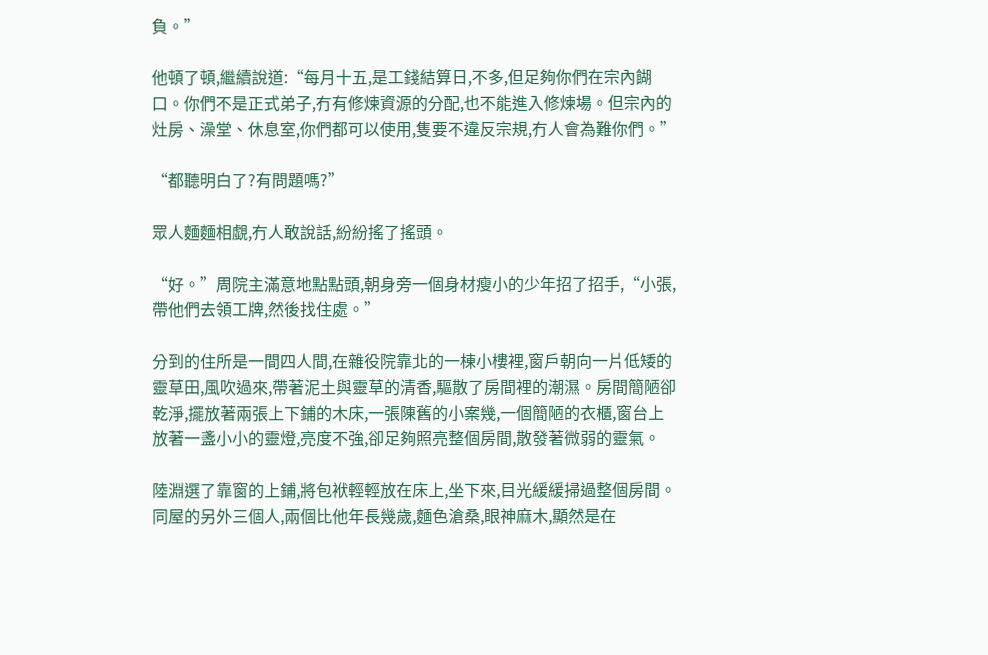負。”

他頓了頓,繼續說道:“每月十五,是工錢結算日,不多,但足夠你們在宗內餬口。你們不是正式弟子,冇有修煉資源的分配,也不能進入修煉場。但宗內的灶房、澡堂、休息室,你們都可以使用,隻要不違反宗規,冇人會為難你們。”

“都聽明白了?有問題嗎?”

眾人麵麵相覷,冇人敢說話,紛紛搖了搖頭。

“好。”周院主滿意地點點頭,朝身旁一個身材瘦小的少年招了招手,“小張,帶他們去領工牌,然後找住處。”

分到的住所是一間四人間,在雜役院靠北的一棟小樓裡,窗戶朝向一片低矮的靈草田,風吹過來,帶著泥土與靈草的清香,驅散了房間裡的潮濕。房間簡陋卻乾淨,擺放著兩張上下鋪的木床,一張陳舊的小案幾,一個簡陋的衣櫃,窗台上放著一盞小小的靈燈,亮度不強,卻足夠照亮整個房間,散發著微弱的靈氣。

陸淵選了靠窗的上鋪,將包袱輕輕放在床上,坐下來,目光緩緩掃過整個房間。同屋的另外三個人,兩個比他年長幾歲,麵色滄桑,眼神麻木,顯然是在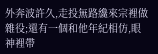外奔波許久,走投無路纔來宗裡做雜役;還有一個和他年紀相仿,眼神裡帶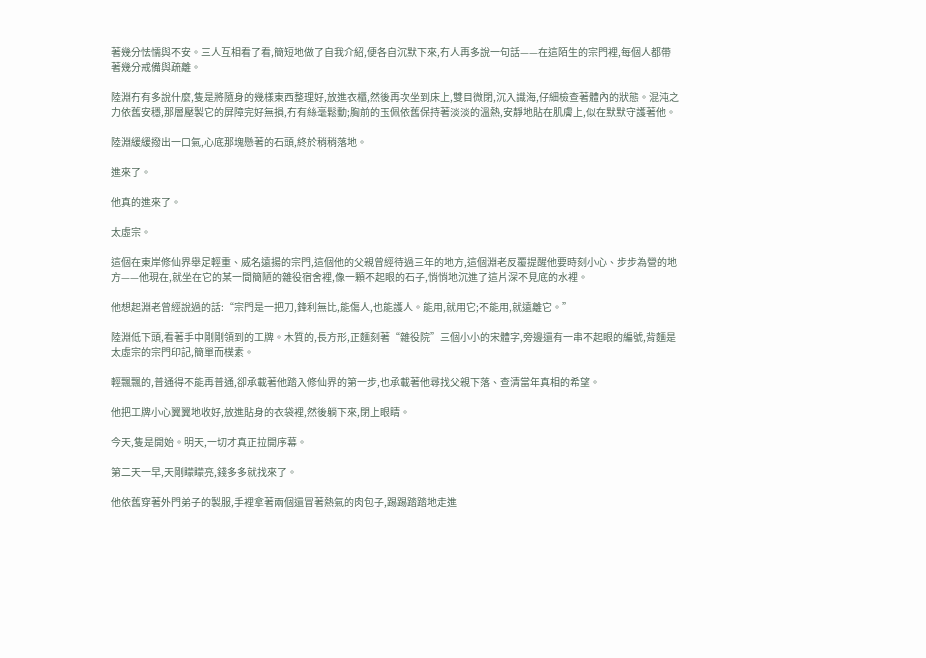著幾分怯懦與不安。三人互相看了看,簡短地做了自我介紹,便各自沉默下來,冇人再多說一句話——在這陌生的宗門裡,每個人都帶著幾分戒備與疏離。

陸淵冇有多說什麼,隻是將隨身的幾樣東西整理好,放進衣櫃,然後再次坐到床上,雙目微閉,沉入識海,仔細檢查著體內的狀態。混沌之力依舊安穩,那層壓製它的屏障完好無損,冇有絲毫鬆動;胸前的玉佩依舊保持著淡淡的溫熱,安靜地貼在肌膚上,似在默默守護著他。

陸淵緩緩撥出一口氣,心底那塊懸著的石頭,終於稍稍落地。

進來了。

他真的進來了。

太虛宗。

這個在東岸修仙界舉足輕重、威名遠揚的宗門,這個他的父親曾經待過三年的地方,這個淵老反覆提醒他要時刻小心、步步為營的地方——他現在,就坐在它的某一間簡陋的雜役宿舍裡,像一顆不起眼的石子,悄悄地沉進了這片深不見底的水裡。

他想起淵老曾經說過的話:“宗門是一把刀,鋒利無比,能傷人,也能護人。能用,就用它;不能用,就遠離它。”

陸淵低下頭,看著手中剛剛領到的工牌。木質的,長方形,正麵刻著“雜役院”三個小小的宋體字,旁邊還有一串不起眼的編號,背麵是太虛宗的宗門印記,簡單而樸素。

輕飄飄的,普通得不能再普通,卻承載著他踏入修仙界的第一步,也承載著他尋找父親下落、查清當年真相的希望。

他把工牌小心翼翼地收好,放進貼身的衣袋裡,然後躺下來,閉上眼睛。

今天,隻是開始。明天,一切才真正拉開序幕。

第二天一早,天剛矇矇亮,錢多多就找來了。

他依舊穿著外門弟子的製服,手裡拿著兩個還冒著熱氣的肉包子,踢踢踏踏地走進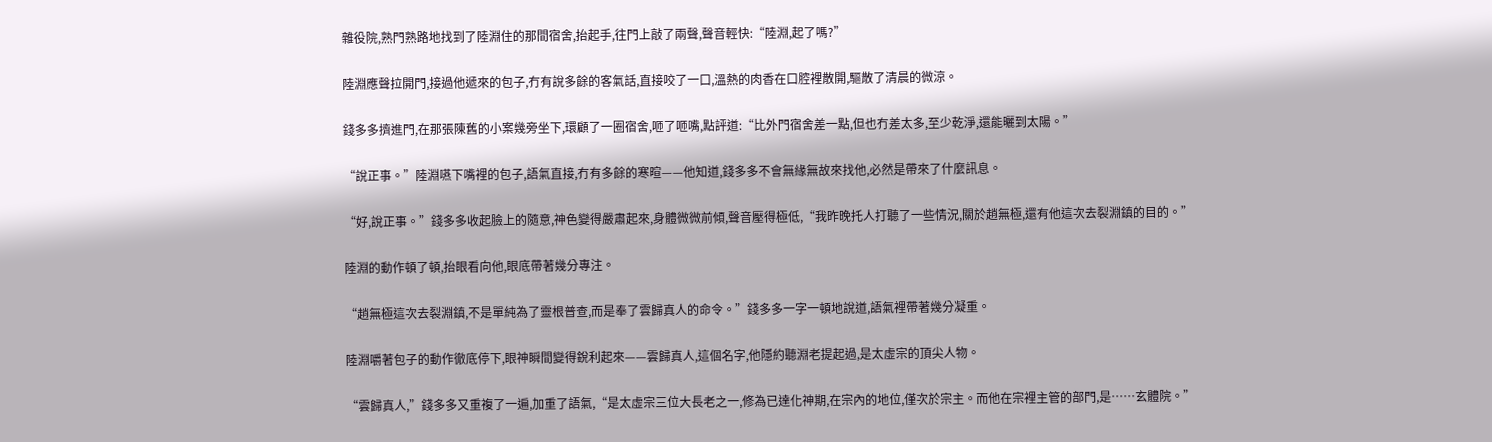雜役院,熟門熟路地找到了陸淵住的那間宿舍,抬起手,往門上敲了兩聲,聲音輕快:“陸淵,起了嗎?”

陸淵應聲拉開門,接過他遞來的包子,冇有說多餘的客氣話,直接咬了一口,溫熱的肉香在口腔裡散開,驅散了清晨的微涼。

錢多多擠進門,在那張陳舊的小案幾旁坐下,環顧了一圈宿舍,咂了咂嘴,點評道:“比外門宿舍差一點,但也冇差太多,至少乾淨,還能曬到太陽。”

“說正事。”陸淵嚥下嘴裡的包子,語氣直接,冇有多餘的寒暄——他知道,錢多多不會無緣無故來找他,必然是帶來了什麼訊息。

“好,說正事。”錢多多收起臉上的隨意,神色變得嚴肅起來,身體微微前傾,聲音壓得極低,“我昨晚托人打聽了一些情況,關於趙無極,還有他這次去裂淵鎮的目的。”

陸淵的動作頓了頓,抬眼看向他,眼底帶著幾分專注。

“趙無極這次去裂淵鎮,不是單純為了靈根普查,而是奉了雲歸真人的命令。”錢多多一字一頓地說道,語氣裡帶著幾分凝重。

陸淵嚼著包子的動作徹底停下,眼神瞬間變得銳利起來——雲歸真人,這個名字,他隱約聽淵老提起過,是太虛宗的頂尖人物。

“雲歸真人,”錢多多又重複了一遍,加重了語氣,“是太虛宗三位大長老之一,修為已達化神期,在宗內的地位,僅次於宗主。而他在宗裡主管的部門,是……玄體院。”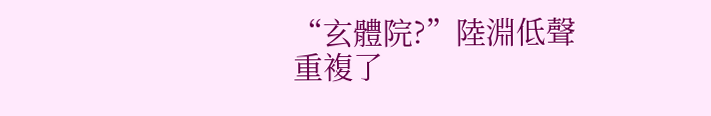“玄體院?”陸淵低聲重複了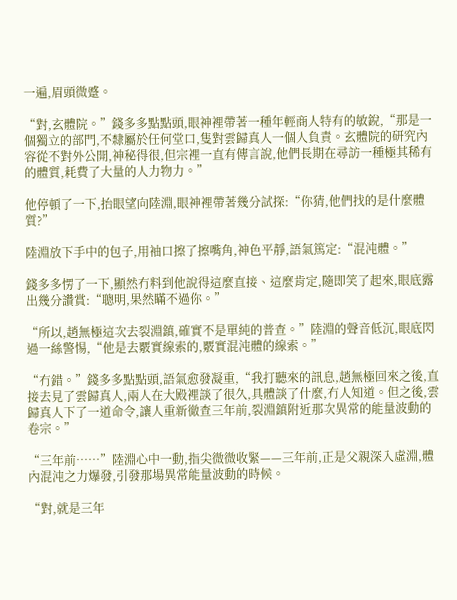一遍,眉頭微蹙。

“對,玄體院。”錢多多點點頭,眼神裡帶著一種年輕商人特有的敏銳,“那是一個獨立的部門,不隸屬於任何堂口,隻對雲歸真人一個人負責。玄體院的研究內容從不對外公開,神秘得很,但宗裡一直有傳言說,他們長期在尋訪一種極其稀有的體質,耗費了大量的人力物力。”

他停頓了一下,抬眼望向陸淵,眼神裡帶著幾分試探:“你猜,他們找的是什麼體質?”

陸淵放下手中的包子,用袖口擦了擦嘴角,神色平靜,語氣篤定:“混沌體。”

錢多多愣了一下,顯然冇料到他說得這麼直接、這麼肯定,隨即笑了起來,眼底露出幾分讚賞:“聰明,果然瞞不過你。”

“所以,趙無極這次去裂淵鎮,確實不是單純的普查。”陸淵的聲音低沉,眼底閃過一絲警惕,“他是去覈實線索的,覈實混沌體的線索。”

“冇錯。”錢多多點點頭,語氣愈發凝重,“我打聽來的訊息,趙無極回來之後,直接去見了雲歸真人,兩人在大殿裡談了很久,具體談了什麼,冇人知道。但之後,雲歸真人下了一道命令,讓人重新徹查三年前,裂淵鎮附近那次異常的能量波動的卷宗。”

“三年前……”陸淵心中一動,指尖微微收緊——三年前,正是父親深入虛淵,體內混沌之力爆發,引發那場異常能量波動的時候。

“對,就是三年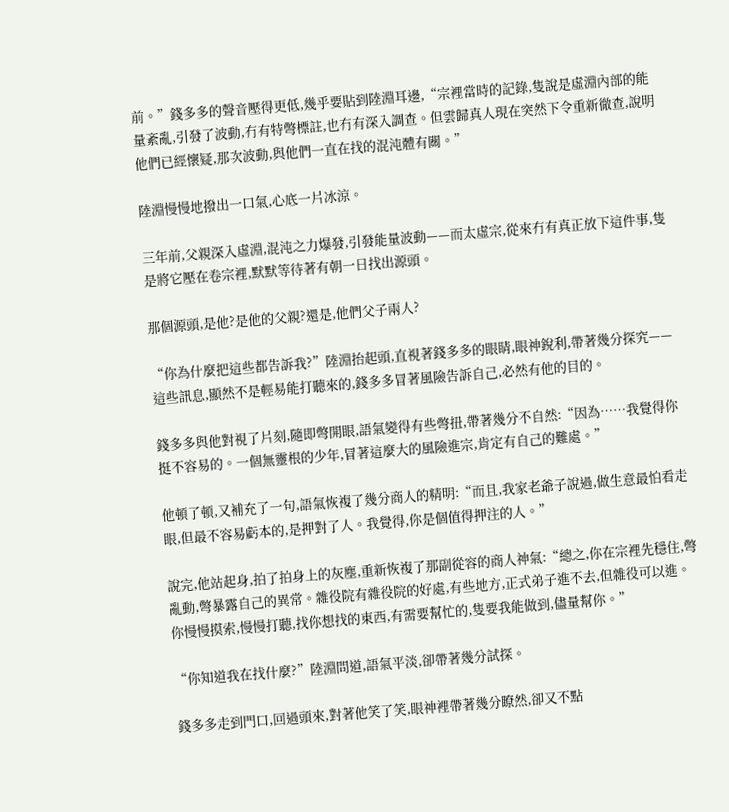前。”錢多多的聲音壓得更低,幾乎要貼到陸淵耳邊,“宗裡當時的記錄,隻說是虛淵內部的能量紊亂,引發了波動,冇有特彆標註,也冇有深入調查。但雲歸真人現在突然下令重新徹查,說明他們已經懷疑,那次波動,與他們一直在找的混沌體有關。”

陸淵慢慢地撥出一口氣,心底一片冰涼。

三年前,父親深入虛淵,混沌之力爆發,引發能量波動——而太虛宗,從來冇有真正放下這件事,隻是將它壓在卷宗裡,默默等待著有朝一日找出源頭。

那個源頭,是他?是他的父親?還是,他們父子兩人?

“你為什麼把這些都告訴我?”陸淵抬起頭,直視著錢多多的眼睛,眼神銳利,帶著幾分探究——這些訊息,顯然不是輕易能打聽來的,錢多多冒著風險告訴自己,必然有他的目的。

錢多多與他對視了片刻,隨即彆開眼,語氣變得有些彆扭,帶著幾分不自然:“因為……我覺得你挺不容易的。一個無靈根的少年,冒著這麼大的風險進宗,肯定有自己的難處。”

他頓了頓,又補充了一句,語氣恢複了幾分商人的精明:“而且,我家老爺子說過,做生意最怕看走眼,但最不容易虧本的,是押對了人。我覺得,你是個值得押注的人。”

說完,他站起身,拍了拍身上的灰塵,重新恢複了那副從容的商人神氣:“總之,你在宗裡先穩住,彆亂動,彆暴露自己的異常。雜役院有雜役院的好處,有些地方,正式弟子進不去,但雜役可以進。你慢慢摸索,慢慢打聽,找你想找的東西,有需要幫忙的,隻要我能做到,儘量幫你。”

“你知道我在找什麼?”陸淵問道,語氣平淡,卻帶著幾分試探。

錢多多走到門口,回過頭來,對著他笑了笑,眼神裡帶著幾分瞭然,卻又不點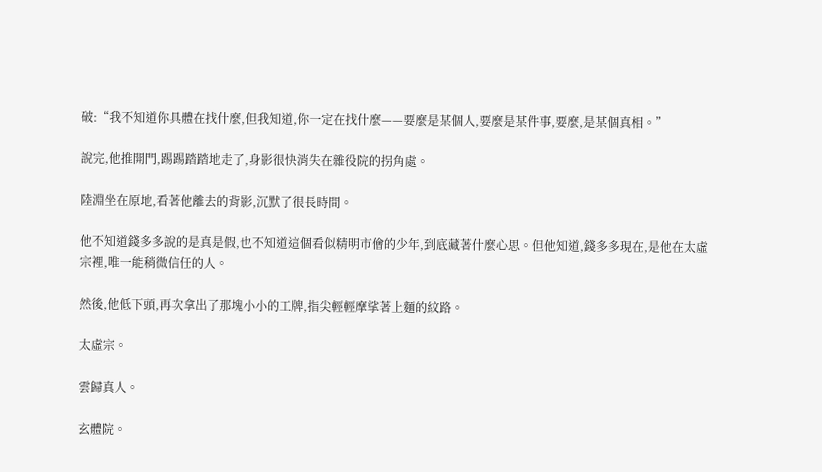破:“我不知道你具體在找什麼,但我知道,你一定在找什麼——要麼是某個人,要麼是某件事,要麼,是某個真相。”

說完,他推開門,踢踢踏踏地走了,身影很快消失在雜役院的拐角處。

陸淵坐在原地,看著他離去的背影,沉默了很長時間。

他不知道錢多多說的是真是假,也不知道這個看似精明市儈的少年,到底藏著什麼心思。但他知道,錢多多現在,是他在太虛宗裡,唯一能稍微信任的人。

然後,他低下頭,再次拿出了那塊小小的工牌,指尖輕輕摩挲著上麵的紋路。

太虛宗。

雲歸真人。

玄體院。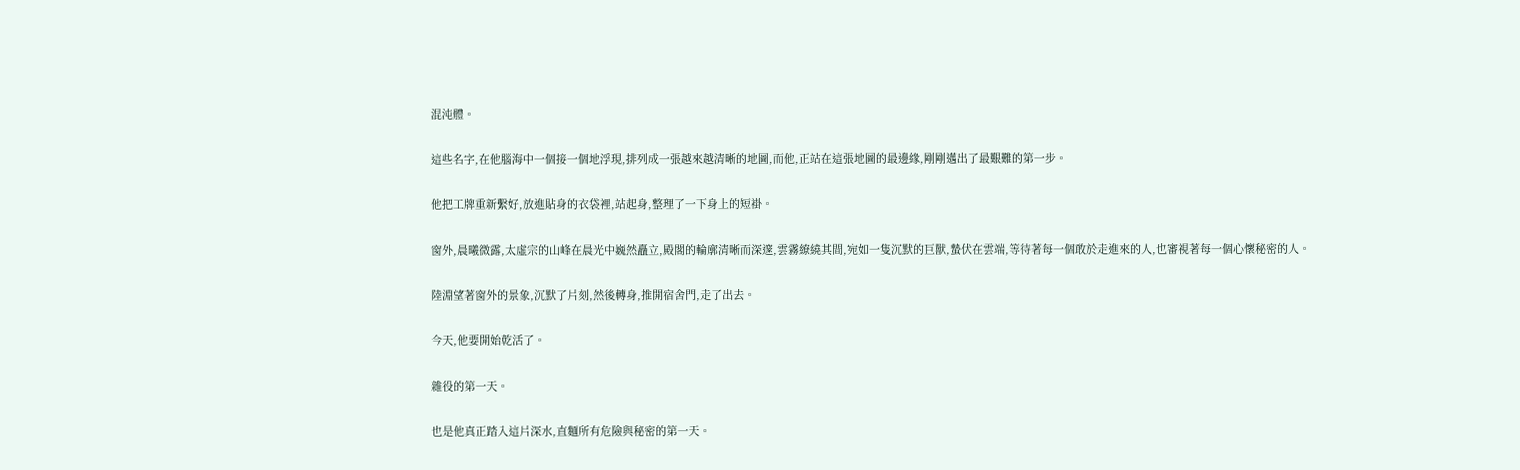混沌體。

這些名字,在他腦海中一個接一個地浮現,排列成一張越來越清晰的地圖,而他,正站在這張地圖的最邊緣,剛剛邁出了最艱難的第一步。

他把工牌重新繫好,放進貼身的衣袋裡,站起身,整理了一下身上的短褂。

窗外,晨曦微露,太虛宗的山峰在晨光中巍然矗立,殿閣的輪廓清晰而深邃,雲霧繚繞其間,宛如一隻沉默的巨獸,蟄伏在雲端,等待著每一個敢於走進來的人,也審視著每一個心懷秘密的人。

陸淵望著窗外的景象,沉默了片刻,然後轉身,推開宿舍門,走了出去。

今天,他要開始乾活了。

雜役的第一天。

也是他真正踏入這片深水,直麵所有危險與秘密的第一天。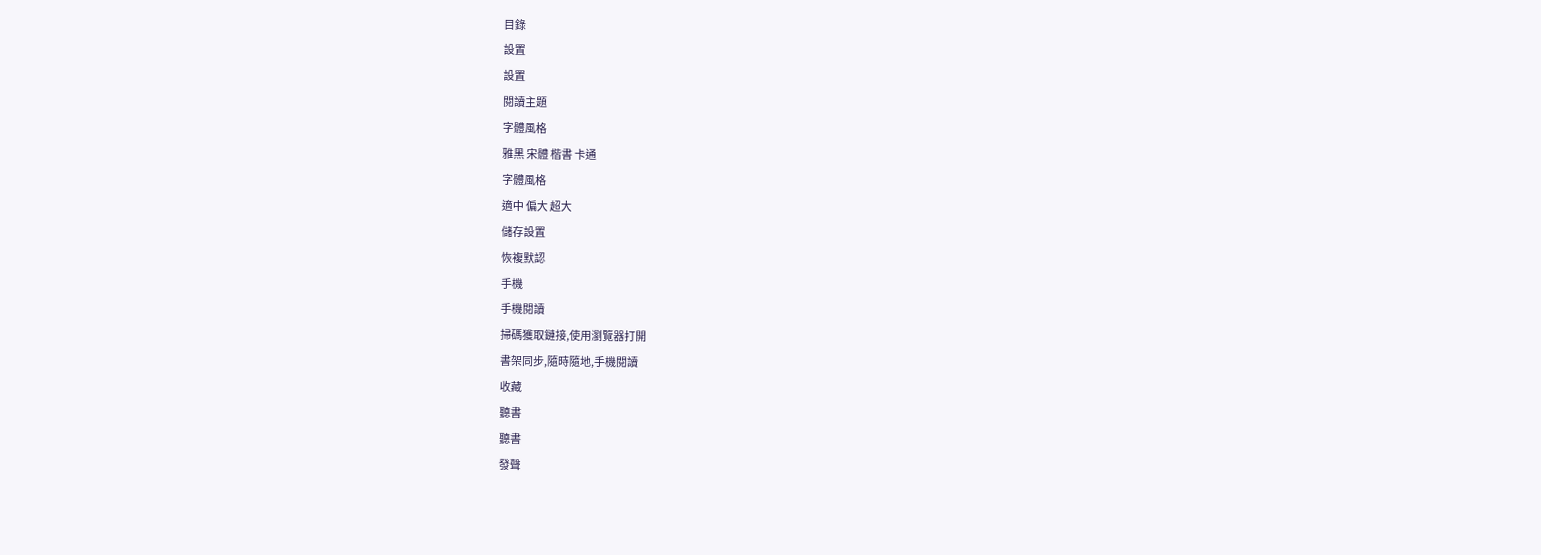目錄
設置
設置
閱讀主題
字體風格
雅黑 宋體 楷書 卡通
字體風格
適中 偏大 超大
儲存設置
恢複默認
手機
手機閱讀
掃碼獲取鏈接,使用瀏覽器打開
書架同步,隨時隨地,手機閱讀
收藏
聽書
聽書
發聲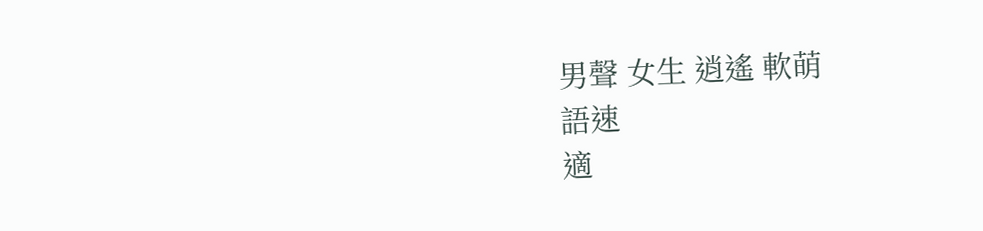男聲 女生 逍遙 軟萌
語速
適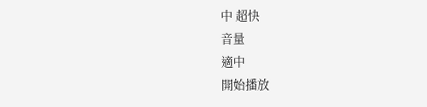中 超快
音量
適中
開始播放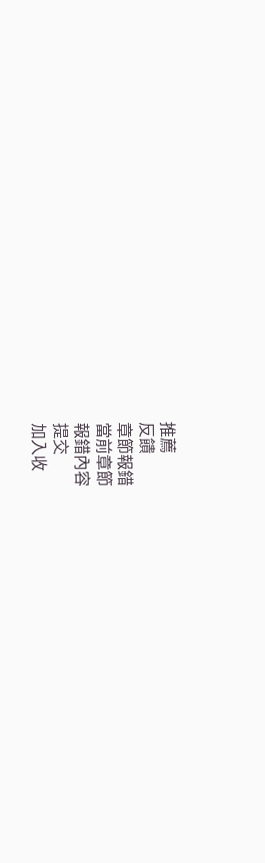推薦
反饋
章節報錯
當前章節
報錯內容
提交
加入收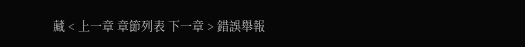藏 < 上一章 章節列表 下一章 > 錯誤舉報